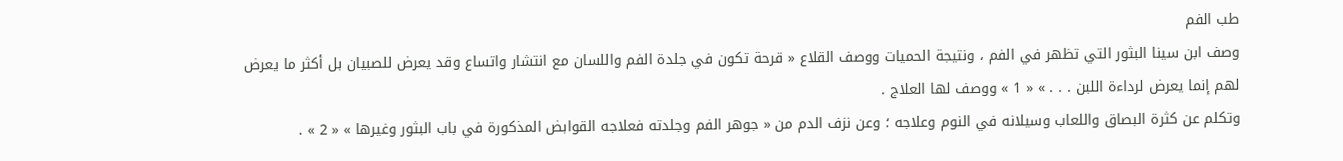طب الفم
وصف ابن سينا البثور التي تظهر في الفم ، ونتيجة الحميات ووصف القلاع « قرحة تكون في جلدة الفم واللسان مع انتشار واتساع وقد يعرض للصبيان بل أكثر ما يعرض لهم إنما يعرض لرداءة اللبن . . . » « 1 » ووصف لها العلاج .
وتكلم عن كثرة البصاق واللعاب وسيلانه في النوم وعلاجه ؛ وعن نزف الدم من « جوهر الفم وجلدته فعلاجه القوابض المذكورة في باب البثور وغيرها » « 2 » .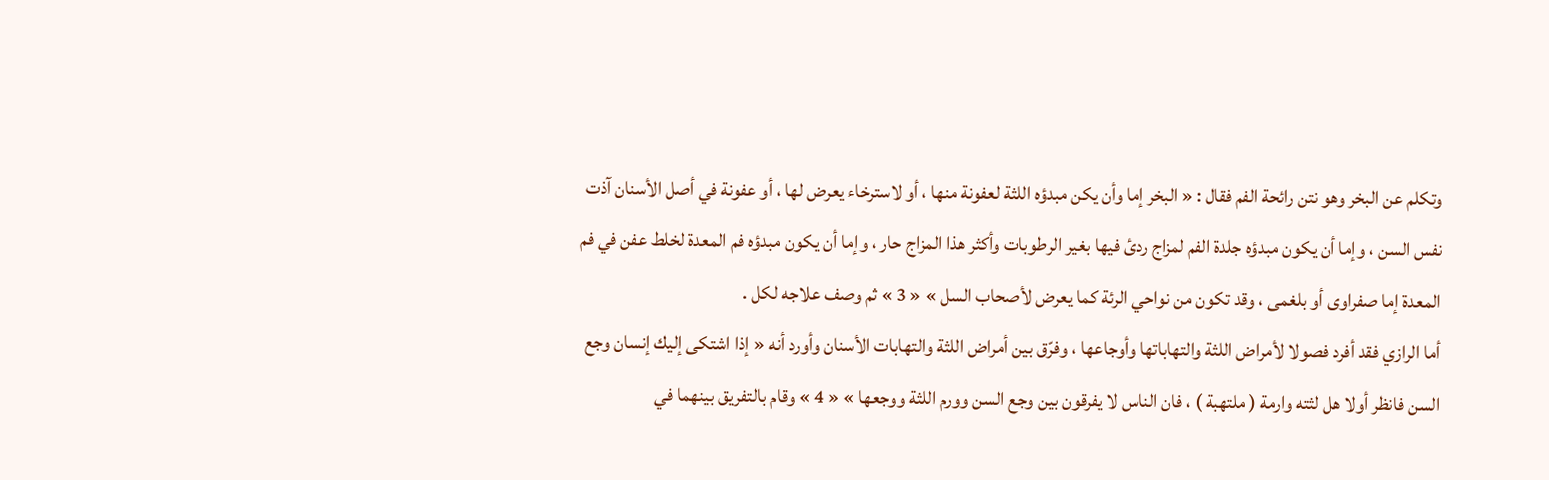وتكلم عن البخر وهو نتن رائحة الفم فقال : « البخر إما وأن يكن مبدؤه اللثة لعفونة منها ، أو لاسترخاء يعرض لها ، أو عفونة في أصل الأسنان آذت نفس السن ، وإما أن يكون مبدؤه جلدة الفم لمزاج ردئ فيها بغير الرطوبات وأكثر هذا المزاج حار ، وإما أن يكون مبدؤه فم المعدة لخلط عفن في فم المعدة إما صفراوى أو بلغمى ، وقد تكون من نواحي الرئة كما يعرض لأصحاب السل » « 3 » ثم وصف علاجه لكل .
أما الرازي فقد أفرد فصولا لأمراض اللثة والتهاباتها وأوجاعها ، وفرّق بين أمراض اللثة والتهابات الأسنان وأورد أنه « إذا اشتكى إليك إنسان وجع السن فانظر أولا هل لثته وارمة ( ملتهبة ) ، فان الناس لا يفرقون بين وجع السن وورم اللثة ووجعها » « 4 » وقام بالتفريق بينهما في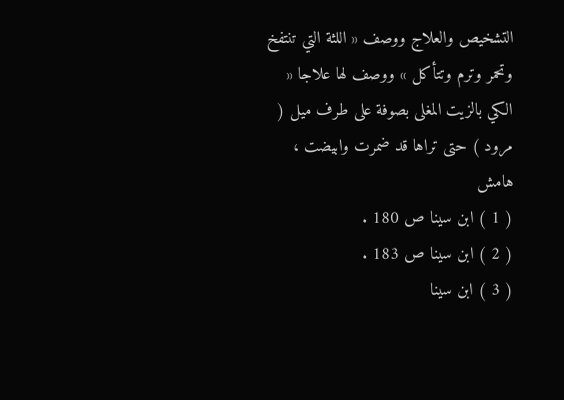التشخيص والعلاج ووصف « اللثة التي تنتفخ وتحمر وترم وتتأكل » ووصف لها علاجا « الكي بالزيت المغلى بصوفة على طرف ميل ( مرود ) حتى تراها قد ضمرت وابيضت ،
هامش
( 1 ) ابن سينا ص 180 .
( 2 ) ابن سينا ص 183 .
( 3 ) ابن سينا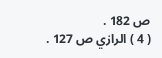ص 182 .
( 4 ) الرازي ص 127 .